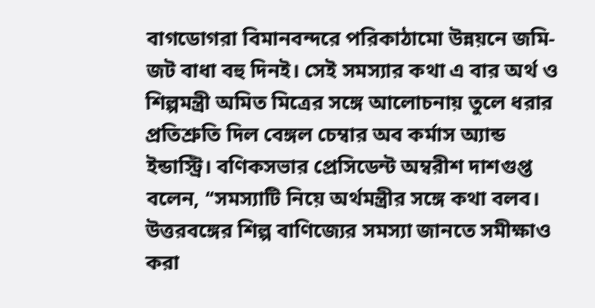বাগডোগরা বিমানবন্দরে পরিকাঠামো উন্নয়নে জমি-জট বাধা বহু দিনই। সেই সমস্যার কথা এ বার অর্থ ও শিল্পমন্ত্রী অমিত মিত্রের সঙ্গে আলোচনায় তুলে ধরার প্রতিশ্রুতি দিল বেঙ্গল চেম্বার অব কর্মাস অ্যান্ড ইন্ডাস্ট্রি। বণিকসভার প্রেসিডেন্ট অম্বরীশ দাশগুপ্ত বলেন, ‘‘সমস্যাটি নিয়ে অর্থমন্ত্রীর সঙ্গে কথা বলব। উত্তরবঙ্গের শিল্প বাণিজ্যের সমস্যা জানতে সমীক্ষাও করা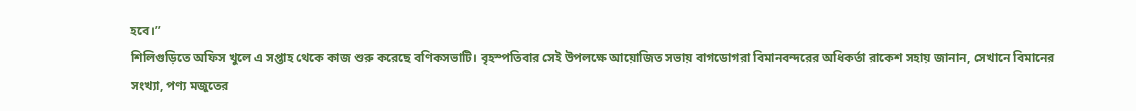হবে।’’
শিলিগুড়িতে অফিস খুলে এ সপ্তাহ থেকে কাজ শুরু করেছে বণিকসভাটি। বৃহস্পতিবার সেই উপলক্ষে আয়োজিত সভায় বাগডোগরা বিমানবন্দরের অধিকর্তা রাকেশ সহায় জানান, সেখানে বিমানের সংখ্যা, পণ্য মজুতের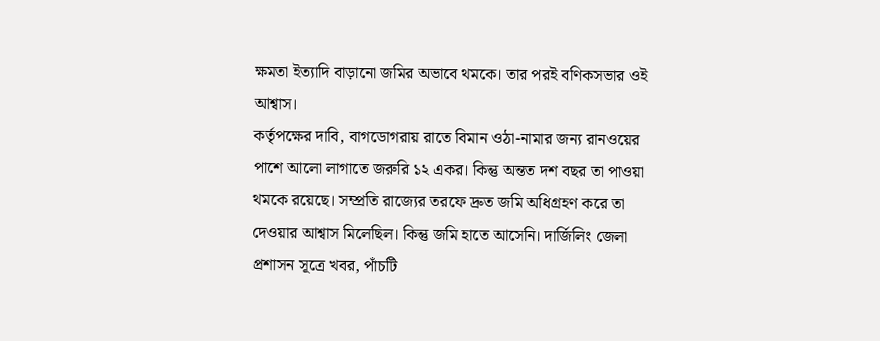ক্ষমতা ইত্যাদি বাড়ানো জমির অভাবে থমকে। তার পরই বণিকসভার ওই আশ্বাস।
কর্তৃপক্ষের দাবি, বাগডোগরায় রাতে বিমান ওঠা-নামার জন্য রানওয়ের পাশে আলো লাগাতে জরুরি ১২ একর। কিন্তু অন্তত দশ বছর তা পাওয়া থমকে রয়েছে। সম্প্রতি রাজ্যের তরফে দ্রুত জমি অধিগ্রহণ করে তা দেওয়ার আশ্বাস মিলেছিল। কিন্তু জমি হাতে আসেনি। দার্জিলিং জেলা প্রশাসন সূত্রে খবর, পাঁচটি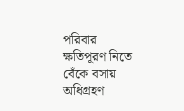পরিবার ক্ষতিপূরণ নিতে বেঁকে বসায় অধিগ্রহণ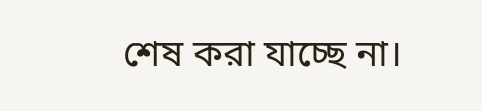শেষ করা যাচ্ছে না।